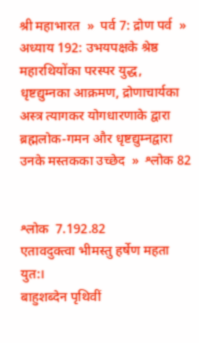श्री महाभारत  »  पर्व 7: द्रोण पर्व  »  अध्याय 192: उभयपक्षके श्रेष्ठ महारथियोंका परस्पर युद्ध, धृष्टद्युम्नका आक्रमण, द्रोणाचार्यका अस्त्र त्यागकर योगधारणाके द्वारा ब्रह्मलोक-गमन और धृष्टद्युम्नद्वारा उनके मस्तकका उच्छेद  »  श्लोक 82


श्लोक  7.192.82
एतावदुक्त्वा भीमस्तु हर्षेण महता युत:।
बाहुशब्देन पृथिवीं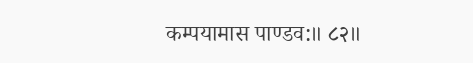कम्पयामास पाण्डव:॥ ८२॥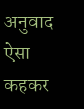अनुवाद
ऐसा कहकर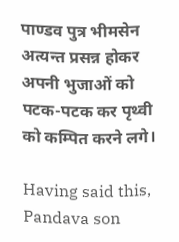पाण्डव पुत्र भीमसेन अत्यन्त प्रसन्न होकर अपनी भुजाओं को पटक-पटक कर पृथ्वी को कम्पित करने लगे।

Having said this, Pandava son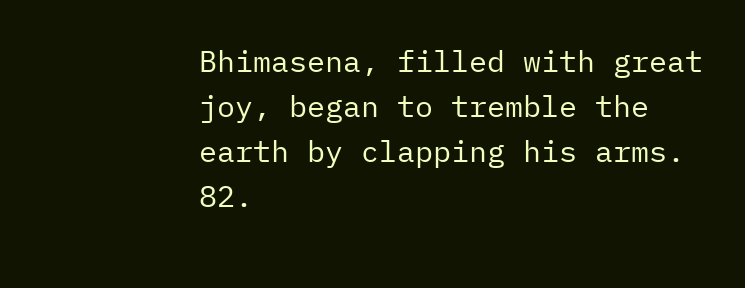Bhimasena, filled with great joy, began to tremble the earth by clapping his arms. 82.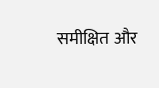समीक्षित और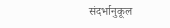संदर्भानुकूल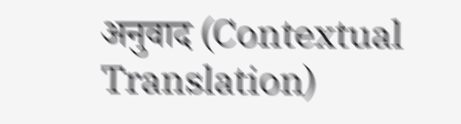अनुवाद (Contextual Translation)